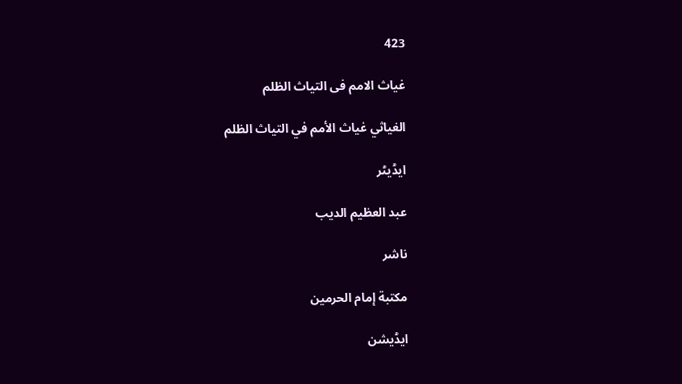423

غیاث الامم فی التیاث الظلم

الغياثي غياث الأمم في التياث الظلم

ایڈیٹر

عبد العظيم الديب

ناشر

مكتبة إمام الحرمين

ایڈیشن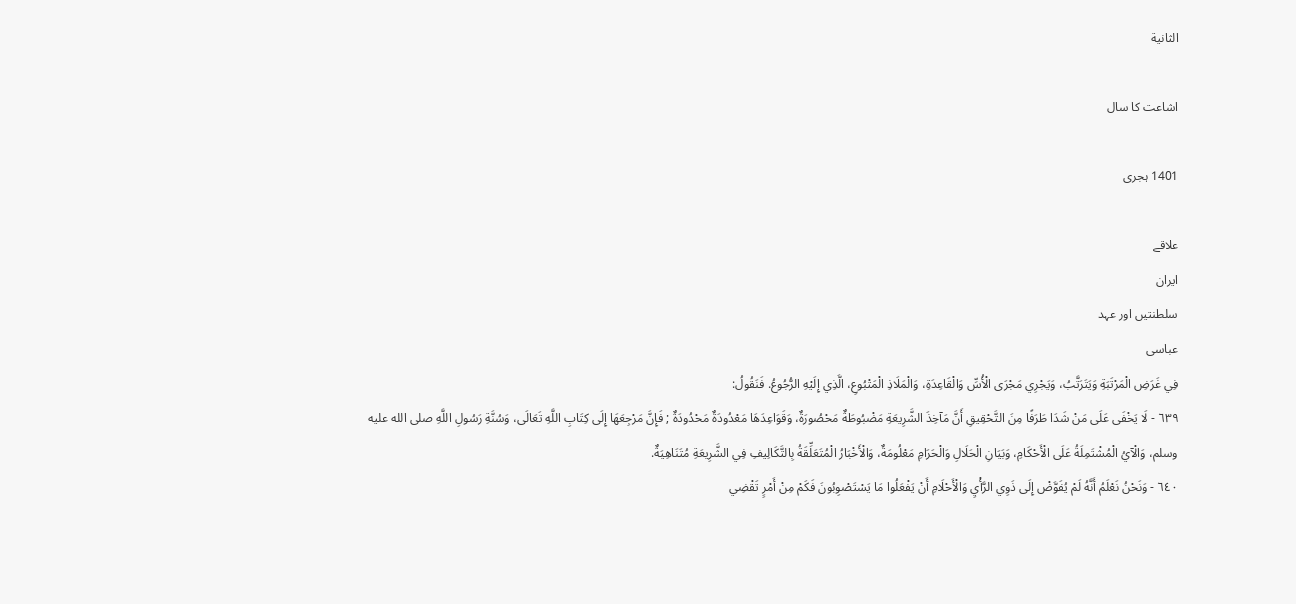الثانية

اشاعت کا سال

1401 ہجری

علاقے
ایران
سلطنتیں اور عہد
عباسی
فِي غَرَضِ الْمَرْتَبَةِ وَيَتَرَتَّبُ، وَيَجْرِي مَجْرَى الْأُسِّ وَالْقَاعِدَةِ، وَالْمَلَاذِ الْمَتْبُوعِ، الَّذِي إِلَيْهِ الرُّجُوعُ. فَنَقُولُ:
٦٣٩ - لَا يَخْفَى عَلَى مَنْ شَدَا طَرَفًا مِنَ التَّحْقِيقِ أَنَّ مَآخِذَ الشَّرِيعَةِ مَضْبُوطَةٌ مَحْصُورَةٌ، وَقَوَاعِدَهَا مَعْدُودَةٌ مَحْدُودَةٌ ; فَإِنَّ مَرْجِعَهَا إِلَى كِتَابِ اللَّهِ تَعَالَى، وَسُنَّةِ رَسُولِ اللَّهِ صلى الله عليه وسلم، وَالْآيُ الْمُشْتَمِلَةُ عَلَى الْأَحْكَامِ، وَبَيَانِ الْحَلَالِ وَالْحَرَامِ مَعْلُومَةٌ، وَالْأَخْبَارُ الْمُتَعَلِّقَةُ بِالتَّكَالِيفِ فِي الشَّرِيعَةِ مُتَنَاهِيَةٌ.
٦٤٠ - وَنَحْنُ نَعْلَمُ أَنَّهُ لَمْ يُفَوَّضْ إِلَى ذَوِي الرَّأْيِ وَالْأَحْلَامِ أَنْ يَفْعَلُوا مَا يَسْتَصْوِبُونَ فَكَمْ مِنْ أَمْرٍ تَقْضِي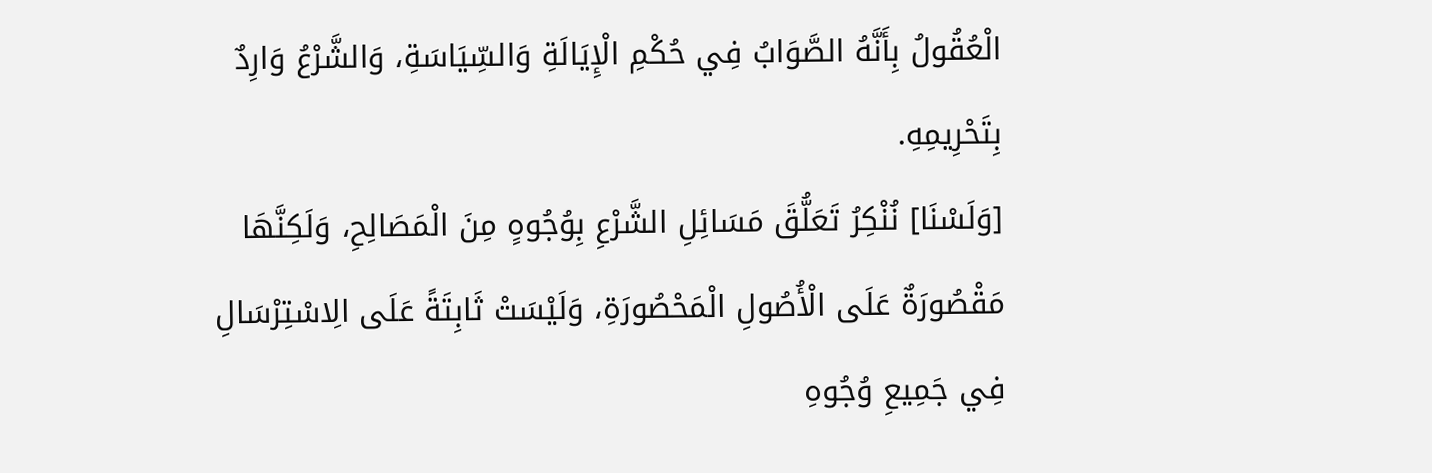الْعُقُولُ بِأَنَّهُ الصَّوَابُ فِي حُكْمِ الْإِيَالَةِ وَالسِّيَاسَةِ، وَالشَّرْعُ وَارِدٌ بِتَحْرِيمِهِ.
[وَلَسْنَا] نُنْكِرُ تَعَلُّقَ مَسَائِلِ الشَّرْعِ بِوُجُوهٍ مِنَ الْمَصَالِحِ، وَلَكِنَّهَا مَقْصُورَةٌ عَلَى الْأُصُولِ الْمَحْصُورَةِ، وَلَيْسَتْ ثَابِتَةً عَلَى الِاسْتِرْسَالِ فِي جَمِيعِ وُجُوهِ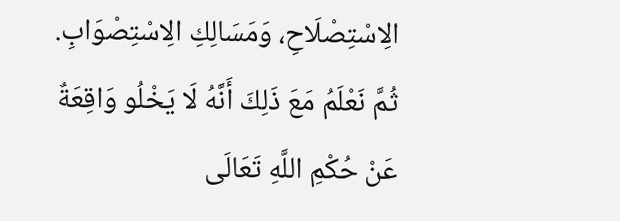الِاسْتِصْلَاحِ، وَمَسَالِكِ الِاسْتِصْوَابِ.
ثُمَّ نَعْلَمُ مَعَ ذَلِكَ أَنَّهُ لَا يَخْلُو وَاقِعَةٌ عَنْ حُكْمِ اللَّهِ تَعَالَى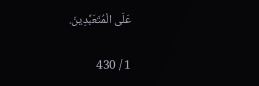عَلَى الْمُتَعَبِّدِينَ.

1 / 430